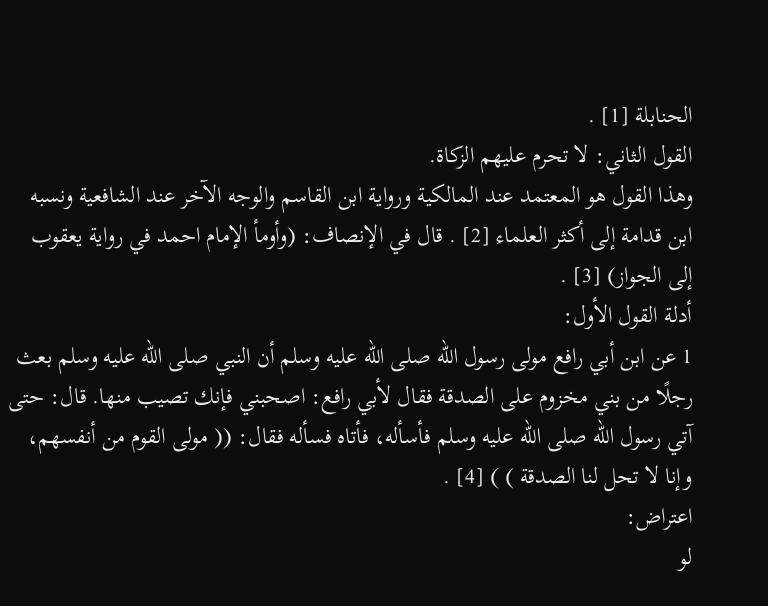الحنابلة [1] .
القول الثاني: لا تحرم عليهم الزكاة.
وهذا القول هو المعتمد عند المالكية ورواية ابن القاسم والوجه الآخر عند الشافعية ونسبه ابن قدامة إلى أكثر العلماء [2] . قال في الإنصاف: (وأومأ الإمام احمد في رواية يعقوب إلى الجواز) [3] .
أدلة القول الأول:
1 عن ابن أبي رافع مولى رسول الله صلى الله عليه وسلم أن النبي صلى الله عليه وسلم بعث رجلًا من بني مخزوم على الصدقة فقال لأبي رافع: اصحبني فإنك تصيب منها. قال: حتى آتي رسول الله صلى الله عليه وسلم فأسأله، فأتاه فسأله فقال: (( مولى القوم من أنفسهم، وإنا لا تحل لنا الصدقة ) ) [4] .
اعتراض:
لو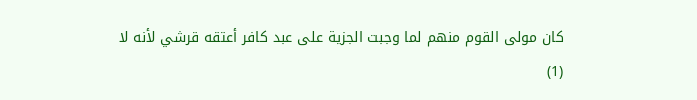كان مولى القوم منهم لما وجبت الجزية على عبد كافر أعتقه قرشي لأنه لا
(1)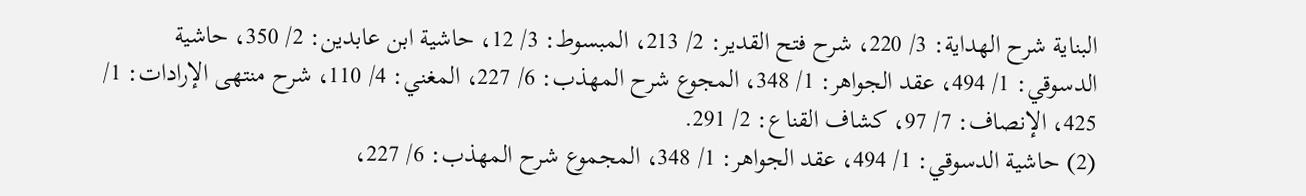البناية شرح الهداية: 3/ 220، شرح فتح القدير: 2/ 213، المبسوط: 3/ 12، حاشية ابن عابدين: 2/ 350، حاشية الدسوقي: 1/ 494، عقد الجواهر: 1/ 348، المجوع شرح المهذب: 6/ 227، المغني: 4/ 110، شرح منتهى الإرادات: 1/ 425، الإنصاف: 7/ 97، كشاف القناع: 2/ 291.
(2) حاشية الدسوقي: 1/ 494، عقد الجواهر: 1/ 348، المجموع شرح المهذب: 6/ 227،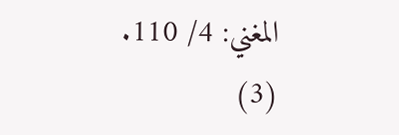المغني: 4/ 110.
(3)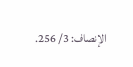الإنصاف: 3/ 256.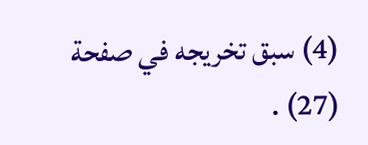(4) سبق تخريجه في صفحة (27) .